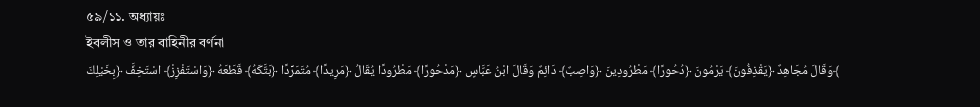৫৯/১১. অধ্যায়ঃ
ইবলীস ও তার বাহিনীর বর্ণনা
وَقَالَ مُجَاهِدٌ ﴿يَقْذِفُونَ﴾ يَرْمُونَ ﴿دُحُورًا﴾ مَطْرُودِينَ ﴿وَاصِبٌ﴾ دَائِمٌ وَقَالَ ابْنُ عَبَّاسٍ ﴿مَدْحُورًا﴾ مَطْرُودًا يُقَالُ ﴿مَرِيدًا﴾ مُتَمَرِّدًا ﴿بَتَّكَهُ﴾ قَطَعَهُ ﴿وَاسْتَفْزِزْ﴾ اسْتَخِفَّ ﴿بِخَيْلِكَ﴾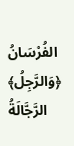الفُرْسَانُ ﴿وَالرَّجِلُ﴾ الرَّجَّالَةُ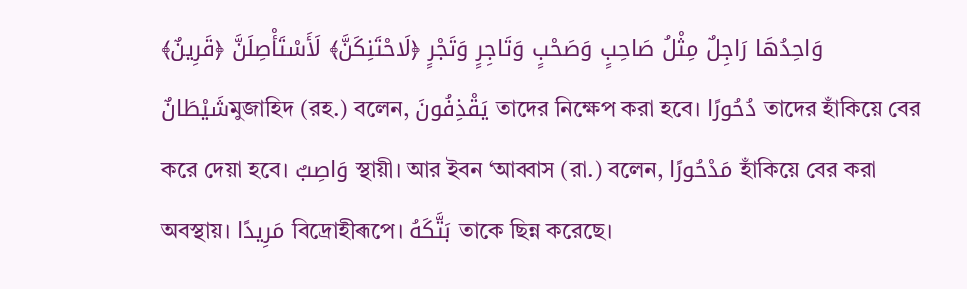وَاحِدُهَا رَاجِلٌ مِثْلُ صَاحِبٍ وَصَحْبٍ وَتَاجِرٍ وَتَجْرٍ ﴿لَاحْتَنِكَنَّ﴾ لَأَسْتَأْصِلَنَّ ﴿قَرِينٌ﴾ شَيْطَانٌমুজাহিদ (রহ.) বলেন, يَقْذِفُونَ তাদের নিক্ষেপ করা হবে। دُحُورًا তাদের হাঁকিয়ে বের করে দেয়া হবে। وَاصِبٌ স্থায়ী। আর ইবন ‘আব্বাস (রা.) বলেন, مَدْحُورًا হাঁকিয়ে বের করা অবস্থায়। مَرِيدًا বিদ্রোহীৰূপে। بَتَّكَهُ তাকে ছিন্ন করেছে।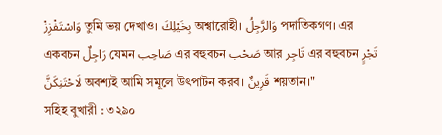وَاسْتَفْزِزْ তুমি ভয় দেখাও। بِخَيْلِكَ অশ্বারোহী। وَالرَّجِلُ পদাতিকগণ। এর একবচন رَاجِلٌ যেমন صَاحِب এর বহুবচন صَحْب আর تَاجِر এর বহুবচন تَجْرٍ لَاحْتَنِكَنَّ অবশ্যই আমি সমূলে উৎপাটন করব। قَرِينٌ শয়তান।"
সহিহ বুখারী : ৩২৯০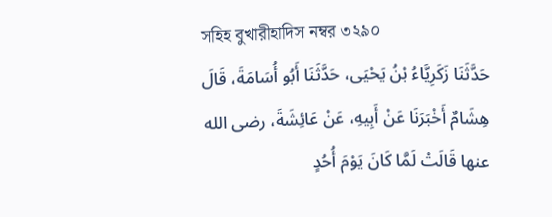সহিহ বুখারীহাদিস নম্বর ৩২৯০
حَدَّثَنَا زَكَرِيَّاءُ بْنُ يَحْيَى، حَدَّثَنَا أَبُو أُسَامَةَ، قَالَ هِشَامٌ أَخْبَرَنَا عَنْ أَبِيهِ، عَنْ عَائِشَةَ، رضى الله عنها قَالَتْ لَمَّا كَانَ يَوْمَ أُحُدٍ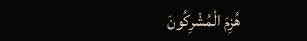هُزِمَ الْمُشْرِكُونَ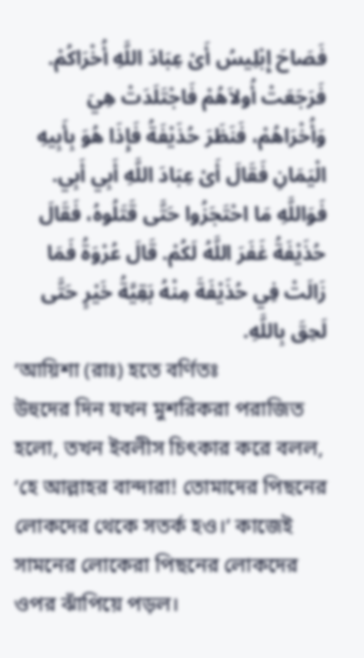فَصَاحَ إِبْلِيسُ أَىْ عِبَادَ اللَّهِ أُخْرَاكُمْ. فَرَجَعَتْ أُولاَهُمْ فَاجْتَلَدَتْ هِيَ وَأُخْرَاهُمْ، فَنَظَرَ حُذَيْفَةُ فَإِذَا هُوَ بِأَبِيهِ الْيَمَانِ فَقَالَ أَىْ عِبَادَ اللَّهِ أَبِي أَبِي. فَوَاللَّهِ مَا احْتَجَزُوا حَتَّى قَتَلُوهُ، فَقَالَ حُذَيْفَةُ غَفَرَ اللَّهُ لَكُمْ. قَالَ عُرْوَةُ فَمَا زَالَتْ فِي حُذَيْفَةَ مِنْهُ بَقِيَّةُ خَيْرٍ حَتَّى لَحِقَ بِاللَّهِ.
‘আয়িশা (রাঃ) হতে বর্ণিতঃ
উহুদের দিন যখন মুশরিকরা পরাজিত হলো, তখন ইবলীস চিৎকার করে বলল, ‘হে আল্লাহর বান্দারা! তোমাদের পিছনের লোকদের থেকে সতর্ক হও।’ কাজেই সামনের লোকেরা পিছনের লোকদের ওপর ঝাঁপিয়ে পড়ল।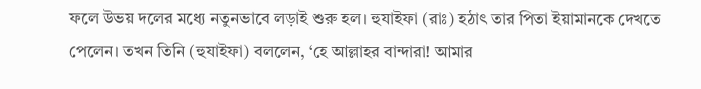ফলে উভয় দলের মধ্যে নতুনভাবে লড়াই শুরু হল। হুযাইফা (রাঃ) হঠাৎ তার পিতা ইয়ামানকে দেখতে পেলেন। তখন তিনি (হুযাইফা) বললেন, ‘হে আল্লাহর বান্দারা! আমার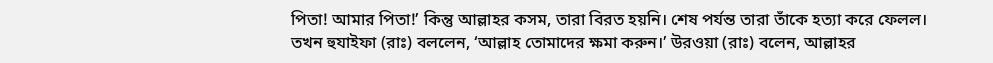পিতা! আমার পিতা!’ কিন্তু আল্লাহর কসম, তারা বিরত হয়নি। শেষ পর্যন্ত তারা তাঁকে হত্যা করে ফেলল। তখন হুযাইফা (রাঃ) বললেন, ‘আল্লাহ তোমাদের ক্ষমা করুন।’ উরওয়া (রাঃ) বলেন, আল্লাহর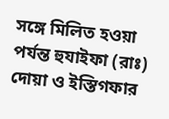সঙ্গে মিলিত হওয়া পর্যন্ত হুযাইফা (রাঃ) দোয়া ও ইস্তিগফার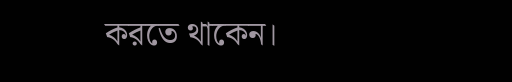করতে থাকেন।